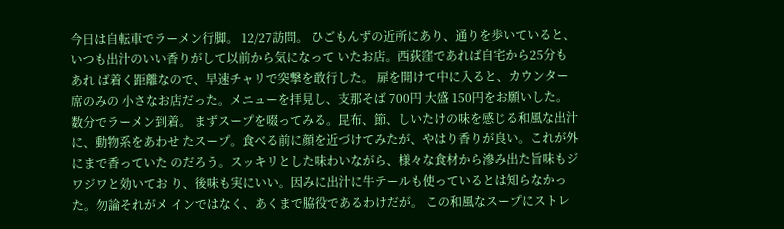今日は自転車でラーメン行脚。 12/27訪問。 ひごもんずの近所にあり、通りを歩いていると、 いつも出汁のいい香りがして以前から気になって いたお店。西荻窪であれば自宅から25分もあれ ば着く距離なので、早速チャリで突撃を敢行した。 扉を開けて中に入ると、カウンター席のみの 小さなお店だった。メニューを拝見し、支那そば 700円 大盛 150円をお願いした。 数分でラーメン到着。 まずスープを啜ってみる。昆布、節、しいたけの味を感じる和風な出汁に、動物系をあわせ たスープ。食べる前に顔を近づけてみたが、やはり香りが良い。これが外にまで香っていた のだろう。スッキリとした味わいながら、様々な食材から滲み出た旨味もジワジワと効いてお り、後味も実にいい。因みに出汁に牛テールも使っているとは知らなかった。勿論それがメ インではなく、あくまで脇役であるわけだが。 この和風なスープにストレ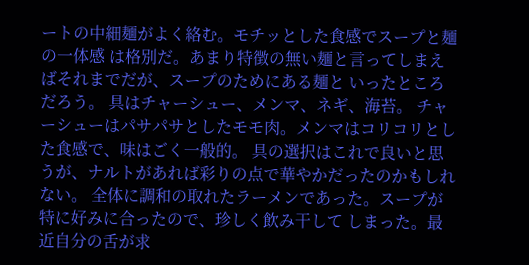ートの中細麺がよく絡む。モチッとした食感でスープと麺の一体感 は格別だ。あまり特徴の無い麺と言ってしまえばそれまでだが、スープのためにある麺と いったところだろう。 具はチャーシュー、メンマ、ネギ、海苔。 チャーシューはパサパサとしたモモ肉。メンマはコリコリとした食感で、味はごく一般的。 具の選択はこれで良いと思うが、ナルトがあれば彩りの点で華やかだったのかもしれない。 全体に調和の取れたラーメンであった。スープが特に好みに合ったので、珍しく飲み干して しまった。最近自分の舌が求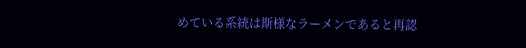めている系統は斯様なラーメンであると再認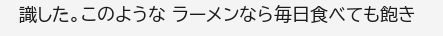識した。このような ラーメンなら毎日食べても飽き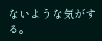ないような気がする。